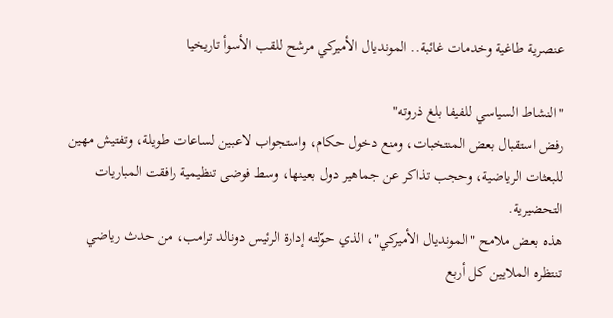عنصرية طاغية وخدمات غائبة.. المونديال الأميركي مرشح للقب الأسوأ تاريخيا

"النشاط السياسي للفيفا بلغ ذروته"
رفض استقبال بعض المنتخبات، ومنع دخول حكام، واستجواب لاعبين لساعات طويلة، وتفتيش مهين للبعثات الرياضية، وحجب تذاكر عن جماهير دول بعينها، وسط فوضى تنظيمية رافقت المباريات التحضيرية.
هذه بعض ملامح "المونديال الأميركي"، الذي حوّلته إدارة الرئيس دونالد ترامب، من حدث رياضي تنتظره الملايين كل أربع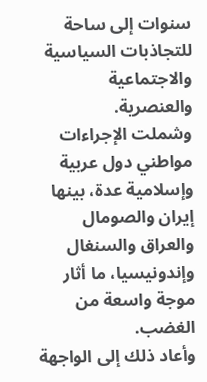سنوات إلى ساحة للتجاذبات السياسية والاجتماعية والعنصرية.
وشملت الإجراءات مواطني دول عربية وإسلامية عدة، بينها إيران والصومال والعراق والسنغال وإندونيسيا، ما أثار موجة واسعة من الغضب.
وأعاد ذلك إلى الواجهة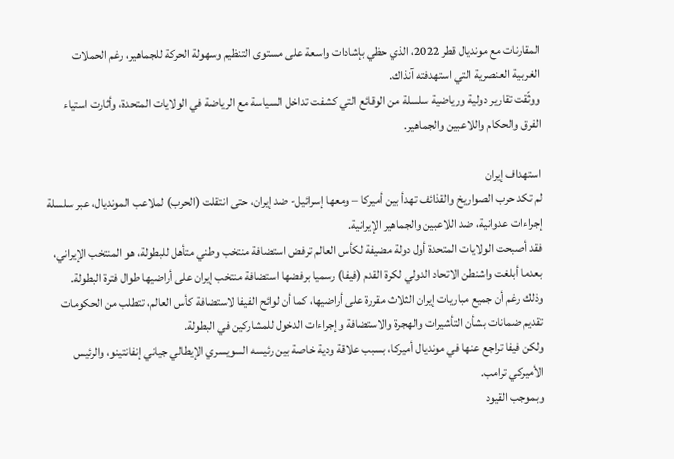المقارنات مع مونديال قطر 2022، الذي حظي بإشادات واسعة على مستوى التنظيم وسهولة الحركة للجماهير، رغم الحملات الغربية العنصرية التي استهدفته آنذاك.
ووثّقت تقارير دولية ورياضية سلسلة من الوقائع التي كشفت تداخل السياسة مع الرياضة في الولايات المتحدة، وأثارت استياء الفرق والحكام واللاعبين والجماهير.

استهداف إيران
لم تكد حرب الصواريخ والقذائف تهدأ بين أميركا – ومعها إسرائيل- ضد إيران، حتى انتقلت (الحرب) لملاعب المونديال، عبر سلسلة إجراءات عدوانية، ضد اللاعبين والجماهير الإيرانية.
فقد أصبحت الولايات المتحدة أول دولة مضيفة لكأس العالم ترفض استضافة منتخب وطني متأهل للبطولة، هو المنتخب الإيراني، بعدما أبلغت واشنطن الاتحاد الدولي لكرة القدم (فيفا) رسميا برفضها استضافة منتخب إيران على أراضيها طوال فترة البطولة.
وذلك رغم أن جميع مباريات إيران الثلاث مقررة على أراضيها، كما أن لوائح الفيفا لاستضافة كأس العالم، تتطلب من الحكومات تقديم ضمانات بشأن التأشيرات والهجرة والاستضافة وإجراءات الدخول للمشاركين في البطولة.
ولكن فيفا تراجع عنها في مونديال أميركا، بسبب علاقة ودية خاصة بين رئيسه السويسري الإيطالي جياني إنفانتينو، والرئيس الأميركي ترامب.
وبموجب القيود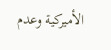الأميركية وعدم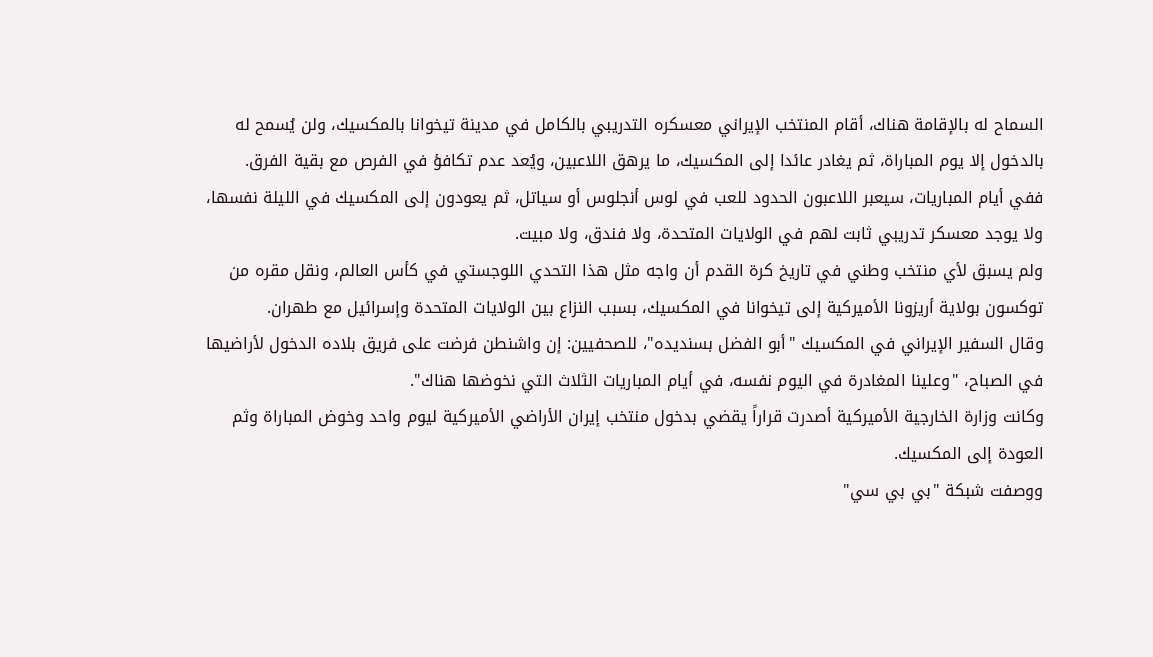السماح له بالإقامة هناك، أقام المنتخب الإيراني معسكره التدريبي بالكامل في مدينة تيخوانا بالمكسيك، ولن يُسمح له بالدخول إلا يوم المباراة، ثم يغادر عائدا إلى المكسيك، ما يرهق اللاعبين، ويُعد عدم تكافؤ في الفرص مع بقية الفرق.
ففي أيام المباريات، سيعبر اللاعبون الحدود للعب في لوس أنجلوس أو سياتل، ثم يعودون إلى المكسيك في الليلة نفسها، ولا يوجد معسكر تدريبي ثابت لهم في الولايات المتحدة، ولا فندق، ولا مبيت.
ولم يسبق لأي منتخب وطني في تاريخ كرة القدم أن واجه مثل هذا التحدي اللوجستي في كأس العالم، ونقل مقره من توكسون بولاية أريزونا الأميركية إلى تيخوانا في المكسيك، بسبب النزاع بين الولايات المتحدة وإسرائيل مع طهران.
وقال السفير الإيراني في المكسيك "أبو الفضل بسنديده"، للصحفيين: إن واشنطن فرضت على فريق بلاده الدخول لأراضيها في الصباح، "وعلينا المغادرة في اليوم نفسه، في أيام المباريات الثلاث التي نخوضها هناك".
وكانت وزارة الخارجية الأميركية أصدرت قراراً يقضي بدخول منتخب إيران الأراضي الأميركية ليوم واحد وخوض المباراة وثم العودة إلى المكسيك.
ووصفت شبكة "بي بي سي"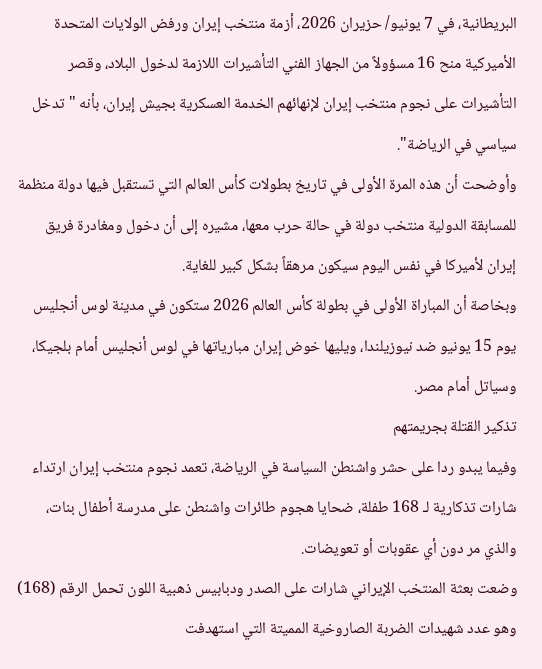البريطانية، في 7 يونيو/ حزيران 2026، أزمة منتخب إيران ورفض الولايات المتحدة الأميركية منح 16 مسؤولاً من الجهاز الفني التأشيرات اللازمة لدخول البلاد، وقصر التأشيرات على نجوم منتخب إيران لإنهائهم الخدمة العسكرية بجيش إيران، بأنه "تدخل سياسي في الرياضة".
وأوضحت أن هذه المرة الأولى في تاريخ بطولات كأس العالم التي تستقبل فيها دولة منظمة للمسابقة الدولية منتخب دولة في حالة حرب معها، مشيره إلى أن دخول ومغادرة فريق إيران لأميركا في نفس اليوم سيكون مرهقاً بشكل كبير للغاية.
وبخاصة أن المباراة الأولى في بطولة كأس العالم 2026 ستكون في مدينة لوس أنجليس يوم 15 يونيو ضد نيوزيلندا، ويليها خوض إيران مبارياتها في لوس أنجليس أمام بلجيكا، وسياتل أمام مصر.
تذكير القتلة بجريمتهم
وفيما يبدو ردا على حشر واشنطن السياسة في الرياضة، تعمد نجوم منتخب إيران ارتداء شارات تذكارية لـ 168 طفلة، ضحايا هجوم طائرات واشنطن على مدرسة أطفال بنات، والذي مر دون أي عقوبات أو تعويضات.
وضعت بعثة المنتخب الإيراني شارات على الصدر ودبابيس ذهبية اللون تحمل الرقم (168) وهو عدد شهيدات الضربة الصاروخية المميتة التي استهدفت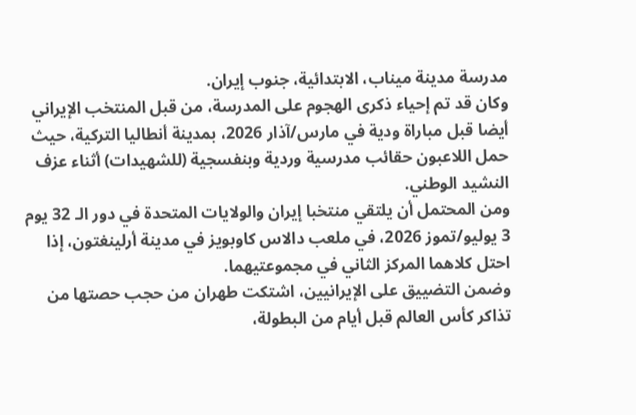مدرسة مدينة ميناب، الابتدائية، جنوب إيران.
وكان قد تم إحياء ذكرى الهجوم على المدرسة، من قبل المنتخب الإيراني أيضا قبل مباراة ودية في مارس/آذار 2026، بمدينة أنطاليا التركية، حيث حمل اللاعبون حقائب مدرسية وردية وبنفسجية (للشهيدات) أثناء عزف النشيد الوطني.
ومن المحتمل أن يلتقي منتخبا إيران والولايات المتحدة في دور الـ 32 يوم 3 يوليو/تموز 2026، في ملعب دالاس كاوبويز في مدينة أرلينغتون، إذا احتل كلاهما المركز الثاني في مجموعتيهما.
وضمن التضييق على الإيرانيين، اشتكت طهران من حجب حصتها من تذاكر كأس العالم قبل أيام من البطولة،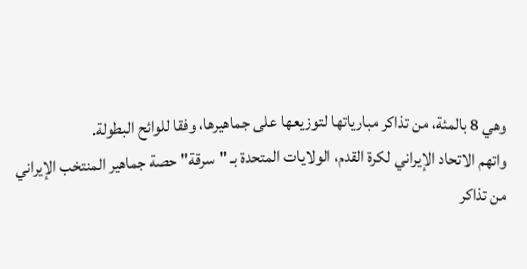وهي 8 بالمئة، من تذاكر مبارياتها لتوزيعها على جماهيرها، وفقا للوائح البطولة.
واتهم الاتحاد الإيراني لكرة القدم، الولايات المتحدة بـ "سرقة" حصة جماهير المنتخب الإيراني من تذاكر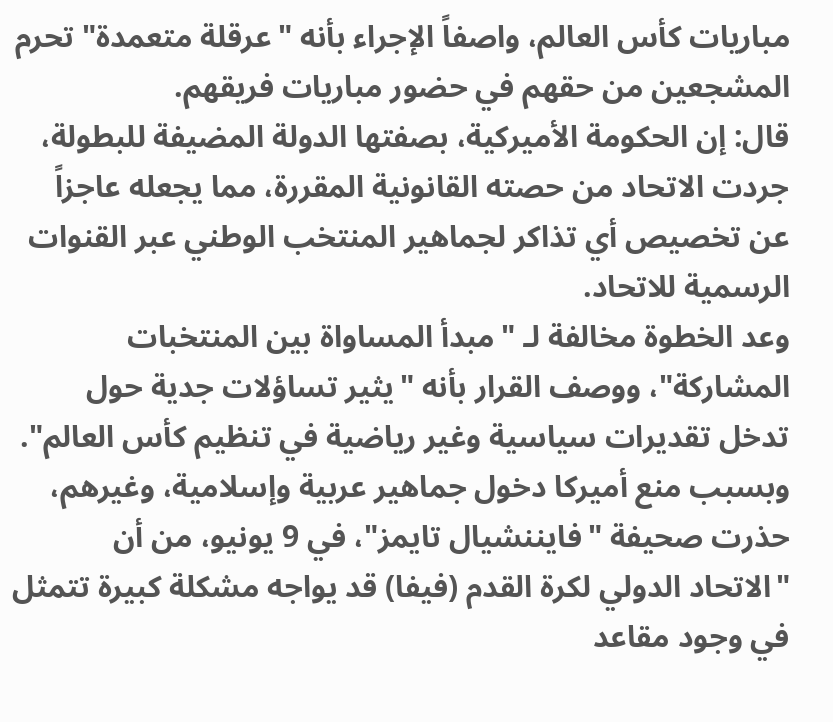مباريات كأس العالم، واصفاً الإجراء بأنه "عرقلة متعمدة" تحرم المشجعين من حقهم في حضور مباريات فريقهم.
قال: إن الحكومة الأميركية، بصفتها الدولة المضيفة للبطولة، جردت الاتحاد من حصته القانونية المقررة، مما يجعله عاجزاً عن تخصيص أي تذاكر لجماهير المنتخب الوطني عبر القنوات الرسمية للاتحاد.
وعد الخطوة مخالفة لـ "مبدأ المساواة بين المنتخبات المشاركة"، ووصف القرار بأنه "يثير تساؤلات جدية حول تدخل تقديرات سياسية وغير رياضية في تنظيم كأس العالم".
وبسبب منع أميركا دخول جماهير عربية وإسلامية، وغيرهم، حذرت صحيفة "فايننشيال تايمز"، في 9 يونيو، من أن "الاتحاد الدولي لكرة القدم (فيفا) قد يواجه مشكلة كبيرة تتمثل في وجود مقاعد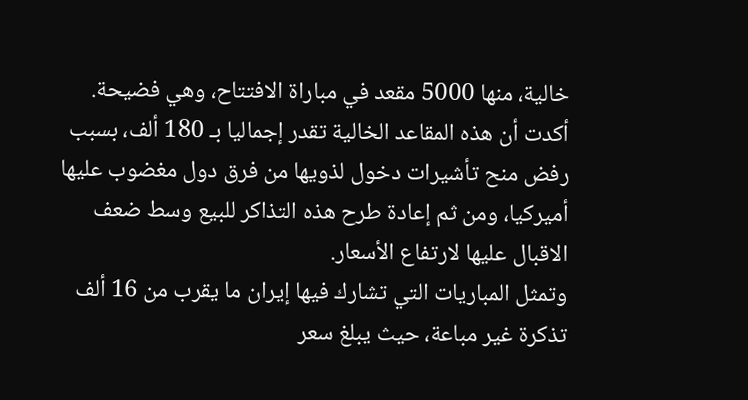خالية، منها 5000 مقعد في مباراة الافتتاح، وهي فضيحة.
أكدت أن هذه المقاعد الخالية تقدر إجماليا بـ 180 ألف، بسبب رفض منح تأشيرات دخول لذويها من فرق دول مغضوب عليها أميركيا، ومن ثم إعادة طرح هذه التذاكر للبيع وسط ضعف الاقبال عليها لارتفاع الأسعار.
وتمثل المباريات التي تشارك فيها إيران ما يقرب من 16 ألف تذكرة غير مباعة، حيث يبلغ سعر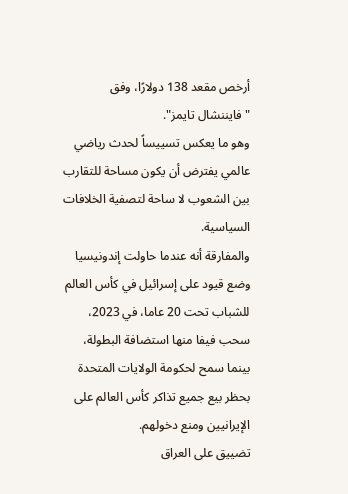أرخص مقعد 138 دولارًا، وفق "فايننشال تايمز".
وهو ما يعكس تسييساً لحدث رياضي عالمي يفترض أن يكون مساحة للتقارب بين الشعوب لا ساحة لتصفية الخلافات السياسية.
والمفارقة أنه عندما حاولت إندونيسيا وضع قيود على إسرائيل في كأس العالم للشباب تحت 20 عاما، في 2023، سحب فيفا منها استضافة البطولة، بينما سمح لحكومة الولايات المتحدة بحظر بيع جميع تذاكر كأس العالم على الإيرانيين ومنع دخولهم.
تضييق على العراق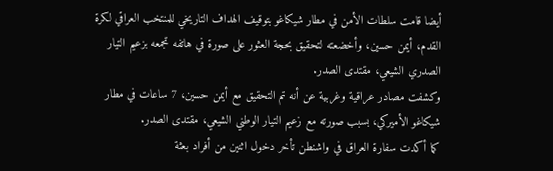أيضا قامت سلطات الأمن في مطار شيكاغو بتوقيف الهداف التاريخي للمنتخب العراقي لكرة القدم، أيمن حسين، وأخضعته لتحقيق بحجة العثور على صورة في هاتفه تجمعه بزعيم التيار الصدري الشيعي، مقتدى الصدر.
وكشفت مصادر عراقية وغربية عن أنه تم التحقيق مع أيمن حسين، 7 ساعات في مطار شيكاغو الأميركي، بسبب صورته مع زعيم التيار الوطني الشيعي، مقتدى الصدر.
كما أكدت سفارة العراق في واشنطن تأخر دخول اثنين من أفراد بعثة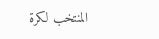المنتخب لكرة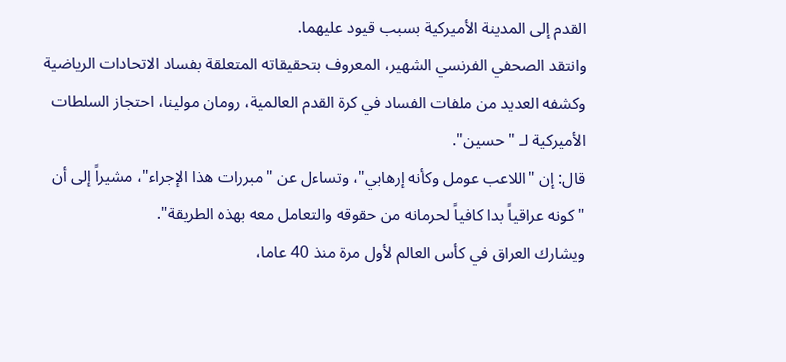القدم إلى المدينة الأميركية بسبب قيود عليهما.
وانتقد الصحفي الفرنسي الشهير، المعروف بتحقيقاته المتعلقة بفساد الاتحادات الرياضية وكشفه العديد من ملفات الفساد في كرة القدم العالمية، رومان مولينا، احتجاز السلطات الأميركية لـ " حسين".
قال: إن "اللاعب عومل وكأنه إرهابي"، وتساءل عن "مبررات هذا الإجراء"، مشيراً إلى أن "كونه عراقياً بدا كافياً لحرمانه من حقوقه والتعامل معه بهذه الطريقة".
ويشارك العراق في كأس العالم لأول مرة منذ 40 عاما،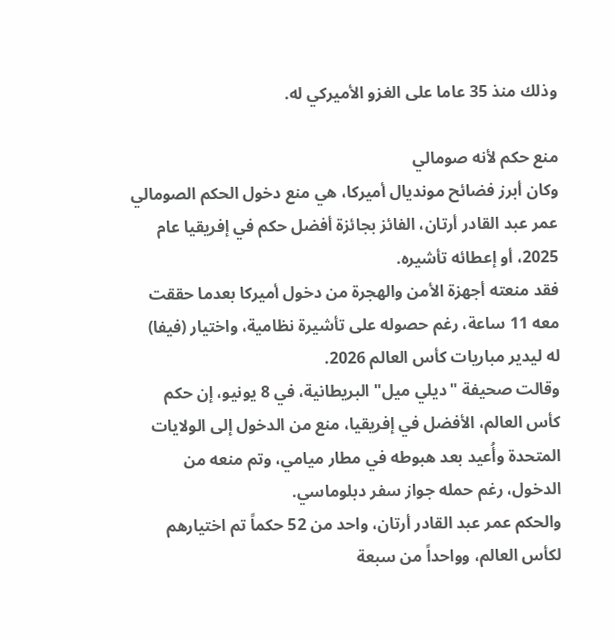وذلك منذ 35 عاما على الغزو الأميركي له.

منع حكم لأنه صومالي
وكان أبرز فضائح مونديال أميركا، هي منع دخول الحكم الصومالي عمر عبد القادر أرتان، الفائز بجائزة أفضل حكم في إفريقيا عام 2025، أو إعطائه تأشيره.
فقد منعته أجهزة الأمن والهجرة من دخول أميركا بعدما حققت معه 11 ساعة، رغم حصوله على تأشيرة نظامية، واختيار (فيفا) له ليدير مباريات كأس العالم 2026.
وقالت صحيفة "ديلي ميل" البريطانية، في 8 يونيو، إن حكم كأس العالم، الأفضل في إفريقيا، منع من الدخول إلى الولايات المتحدة وأُعيد بعد هبوطه في مطار ميامي، وتم منعه من الدخول، رغم حمله جواز سفر دبلوماسي.
والحكم عمر عبد القادر أرتان، واحد من 52 حكماً تم اختيارهم لكأس العالم، وواحداً من سبعة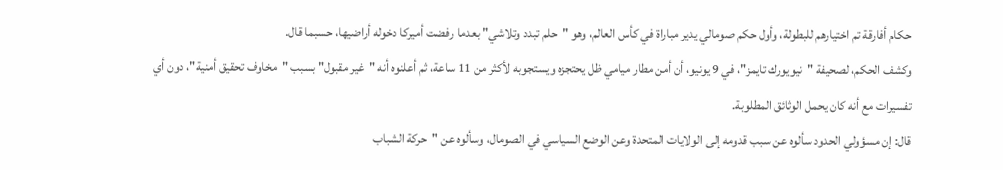حكام أفارقة تم اختيارهم للبطولة، وأول حكم صومالي يدير مباراة في كأس العالم، وهو "حلم تبدد وتلاشي" بعدما رفضت أميركا دخوله أراضيها، حسبما قال.
وكشف الحكم، لصحيفة "نيويورك تايمز"، في 9 يونيو، أن أمن مطار ميامي ظل يحتجزه ويستجوبه لأكثر من 11 ساعة، ثم أعلنوه أنه "غير مقبول" بسبب "مخاوف تحقيق أمنية"، دون أي تفسيرات مع أنه كان يحمل الوثائق المطلوبة.
قال: إن مسؤولي الحدود سألوه عن سبب قدومه إلى الولايات المتحدة وعن الوضع السياسي في الصومال، وسألوه عن "حركة الشباب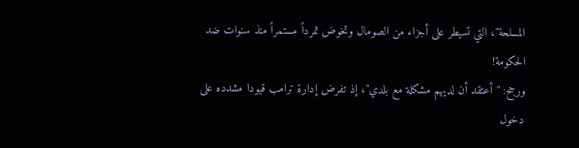المسلحة"، التي تسيطر على أجزاء من الصومال وتخوض تمرداً مستمراً منذ سنوات ضد الحكومة!
ورجح: "أعتقد أن لديهم مشكلة مع بلدي"، إذ تفرض إدارة ترامب قيودا مشدده على دخول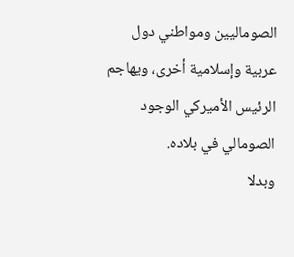الصوماليين ومواطني دول عربية وإسلامية أخرى، ويهاجم الرئيس الأميركي الوجود الصومالي في بلاده.
وبدلا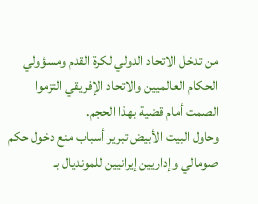من تدخل الاتحاد الدولي لكرة القدم ومسؤولي الحكام العالميين والاتحاد الإفريقي التزموا الصمت أمام قضية بهذا الحجم.
وحاول البيت الأبيض تبرير أسباب منع دخول حكم صومالي وإداريين إيرانيين للمونديال بـ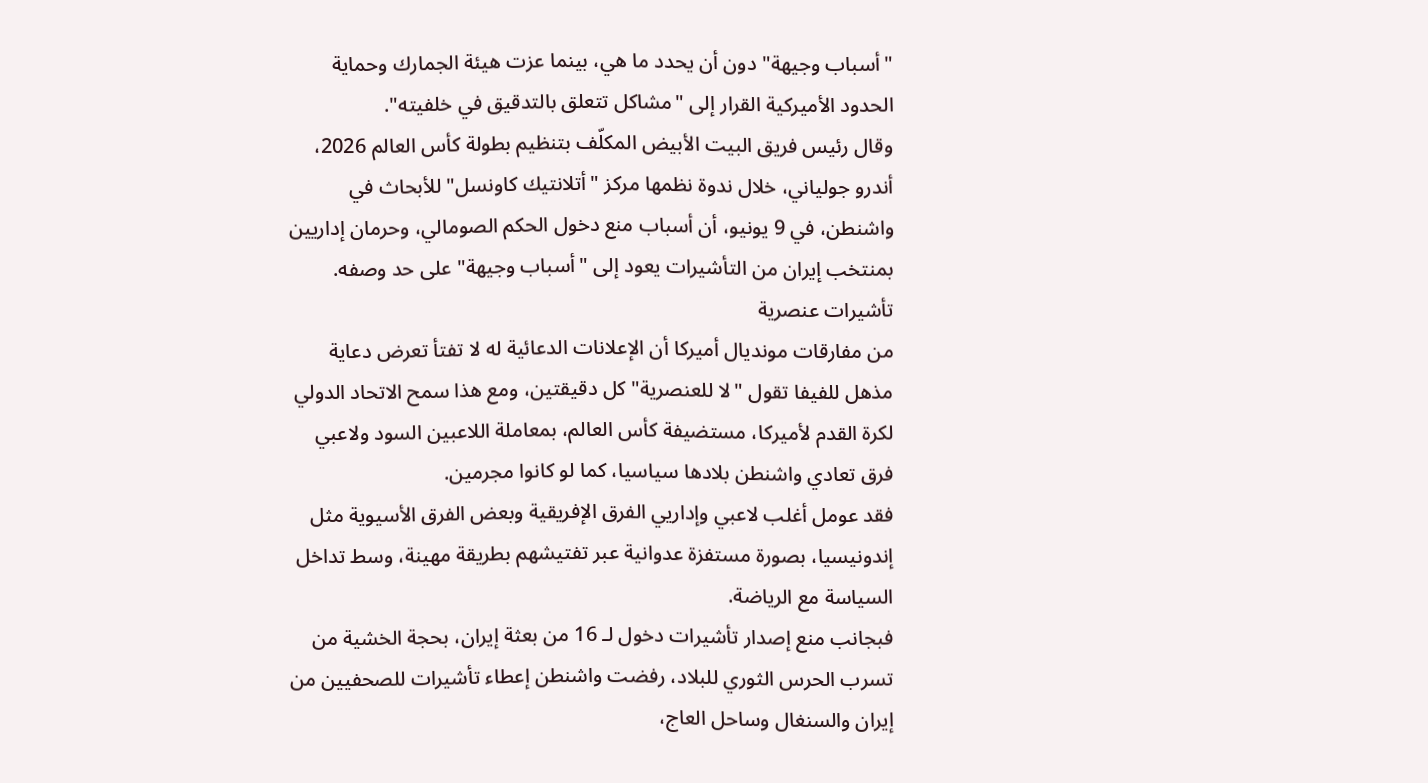"أسباب وجيهة" دون أن يحدد ما هي، بينما عزت هيئة الجمارك وحماية الحدود الأميركية القرار إلى "مشاكل تتعلق بالتدقيق في خلفيته".
وقال رئيس فريق البيت الأبيض المكلّف بتنظيم بطولة كأس العالم 2026، أندرو جولياني، خلال ندوة نظمها مركز "أتلانتيك كاونسل" للأبحاث في واشنطن، في 9 يونيو، أن أسباب منع دخول الحكم الصومالي، وحرمان إداريين بمنتخب إيران من التأشيرات يعود إلى "أسباب وجيهة" على حد وصفه.
تأشيرات عنصرية
من مفارقات مونديال أميركا أن الإعلانات الدعائية له لا تفتأ تعرض دعاية مذهل للفيفا تقول "لا للعنصرية" كل دقيقتين، ومع هذا سمح الاتحاد الدولي لكرة القدم لأميركا، مستضيفة كأس العالم، بمعاملة اللاعبين السود ولاعبي فرق تعادي واشنطن بلادها سياسيا، كما لو كانوا مجرمين.
فقد عومل أغلب لاعبي وإداريي الفرق الإفريقية وبعض الفرق الأسيوية مثل إندونيسيا، بصورة مستفزة عدوانية عبر تفتيشهم بطريقة مهينة، وسط تداخل السياسة مع الرياضة.
فبجانب منع إصدار تأشيرات دخول لـ 16 من بعثة إيران، بحجة الخشية من تسرب الحرس الثوري للبلاد، رفضت واشنطن إعطاء تأشيرات للصحفيين من إيران والسنغال وساحل العاج،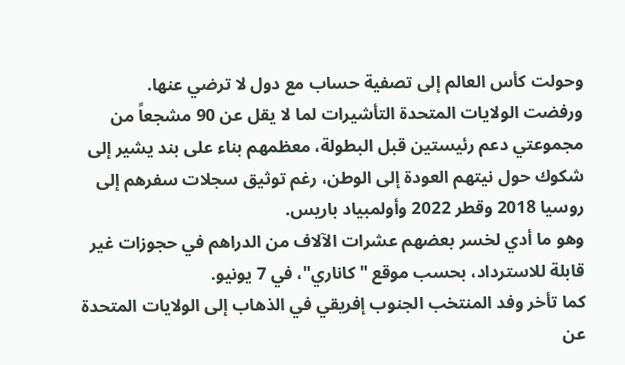وحولت كأس العالم إلى تصفية حساب مع دول لا ترضي عنها.
ورفضت الولايات المتحدة التأشيرات لما لا يقل عن 90 مشجعاً من مجموعتي دعم رئيستين قبل البطولة، معظمهم بناء على بند يشير إلى شكوك حول نيتهم العودة إلى الوطن، رغم توثيق سجلات سفرهم إلى روسيا 2018 وقطر 2022 وأولمبياد باريس.
وهو ما أدي لخسر بعضهم عشرات الآلاف من الدراهم في حجوزات غير قابلة للاسترداد، بحسب موقع "كاناري"، في 7 يونيو.
كما تأخر وفد المنتخب الجنوب إفريقي في الذهاب إلى الولايات المتحدة عن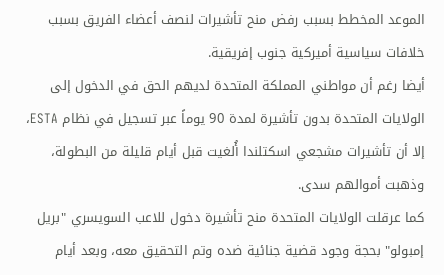الموعد المخطط بسبب رفض منح تأشيرات لنصف أعضاء الفريق بسبب خلافات سياسية أميركية جنوب إفريقية.
أيضا رغم أن مواطني المملكة المتحدة لديهم الحق في الدخول إلى الولايات المتحدة بدون تأشيرة لمدة 90 يوماً عبر تسجيل في نظام ESTA، إلا أن تأشيرات مشجعي اسكتلندا أُلغيت قبل أيام قليلة من البطولة، وذهبت أموالهم سدى.
كما عرقلت الولايات المتحدة منح تأشيرة دخول للاعب السويسري "بريل إمبولو" بحجة وجود قضية جنائية ضده وتم التحقيق معه، وبعد أيام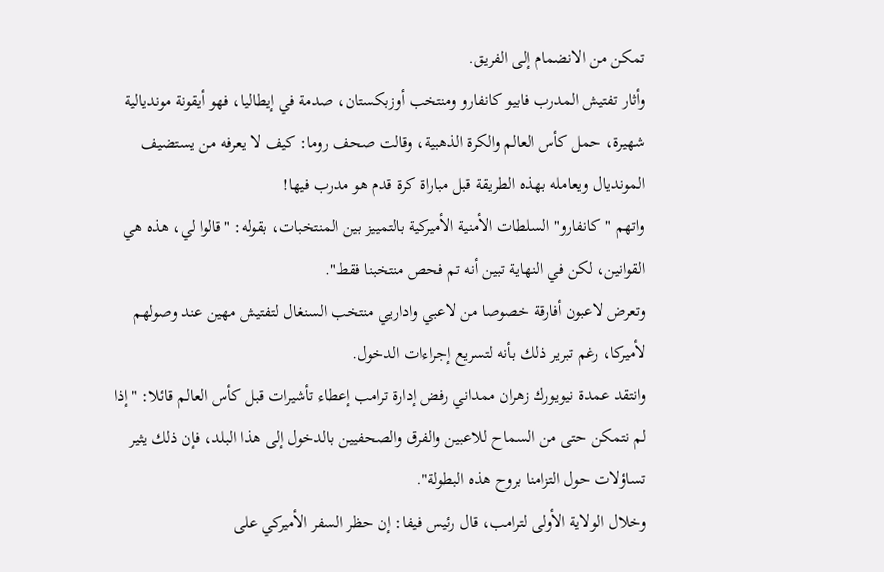تمكن من الانضمام إلى الفريق.
وأثار تفتيش المدرب فابيو كانفارو ومنتخب أوزبكستان، صدمة في إيطاليا، فهو أيقونة مونديالية شهيرة، حمل كأس العالم والكرة الذهبية، وقالت صحف روما: كيف لا يعرفه من يستضيف المونديال ويعامله بهذه الطريقة قبل مباراة كرة قدم هو مدرب فيها!
واتهم "كانفارو" السلطات الأمنية الأميركية بالتمييز بين المنتخبات، بقوله: "قالوا لي، هذه هي القوانين، لكن في النهاية تبين أنه تم فحص منتخبنا فقط".
وتعرض لاعبون أفارقة خصوصا من لاعبي واداريي منتخب السنغال لتفتيش مهين عند وصولهم لأميركا، رغم تبرير ذلك بأنه لتسريع إجراءات الدخول.
وانتقد عمدة نيويورك زهران ممداني رفض إدارة ترامب إعطاء تأشيرات قبل كأس العالم قائلا: "إذا لم نتمكن حتى من السماح للاعبين والفرق والصحفيين بالدخول إلى هذا البلد، فإن ذلك يثير تساؤلات حول التزامنا بروح هذه البطولة".
وخلال الولاية الأولى لترامب، قال رئيس فيفا: إن حظر السفر الأميركي على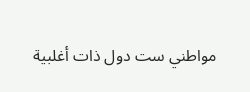مواطني ست دول ذات أغلبية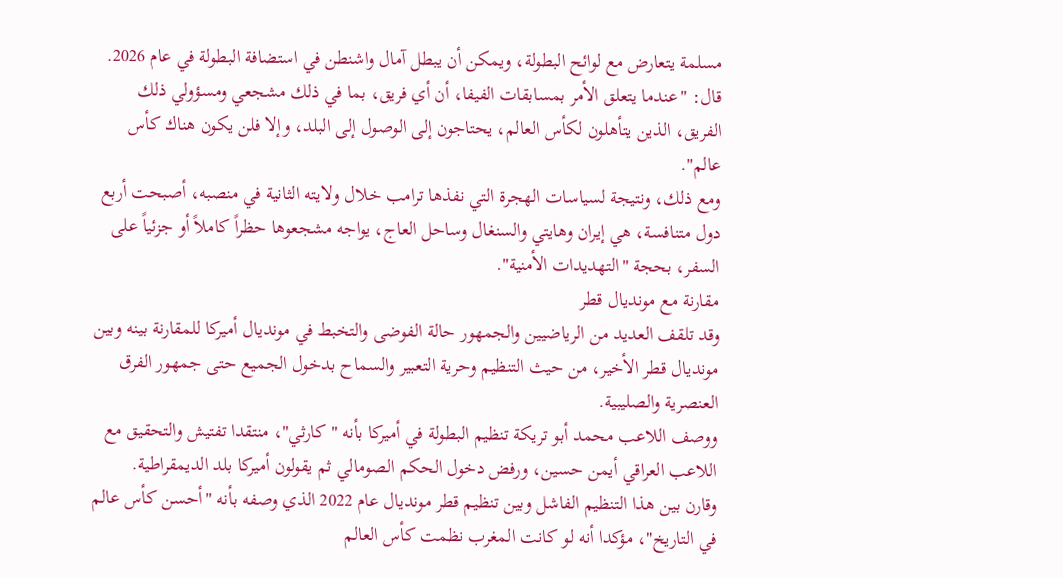مسلمة يتعارض مع لوائح البطولة، ويمكن أن يبطل آمال واشنطن في استضافة البطولة في عام 2026.
قال: "عندما يتعلق الأمر بمسابقات الفيفا، أن أي فريق، بما في ذلك مشجعي ومسؤولي ذلك الفريق، الذين يتأهلون لكأس العالم، يحتاجون إلى الوصول إلى البلد، وإلا فلن يكون هناك كأس عالم".
ومع ذلك، ونتيجة لسياسات الهجرة التي نفذها ترامب خلال ولايته الثانية في منصبه، أصبحت أربع دول متنافسة، هي إيران وهايتي والسنغال وساحل العاج، يواجه مشجعوها حظراً كاملاً أو جزئياً على السفر، بحجة "التهديدات الأمنية".
مقارنة مع مونديال قطر
وقد تلقف العديد من الرياضيين والجمهور حالة الفوضى والتخبط في مونديال أميركا للمقارنة بينه وبين مونديال قطر الأخير، من حيث التنظيم وحرية التعبير والسماح بدخول الجميع حتى جمهور الفرق العنصرية والصليبية.
ووصف اللاعب محمد أبو تريكة تنظيم البطولة في أميركا بأنه "كارثي"، منتقدا تفتيش والتحقيق مع اللاعب العراقي أيمن حسين، ورفض دخول الحكم الصومالي ثم يقولون أميركا بلد الديمقراطية.
وقارن بين هذا التنظيم الفاشل وبين تنظيم قطر مونديال عام 2022 الذي وصفه بأنه "أحسن كأس عالم في التاريخ"، مؤكدا أنه لو كانت المغرب نظمت كأس العالم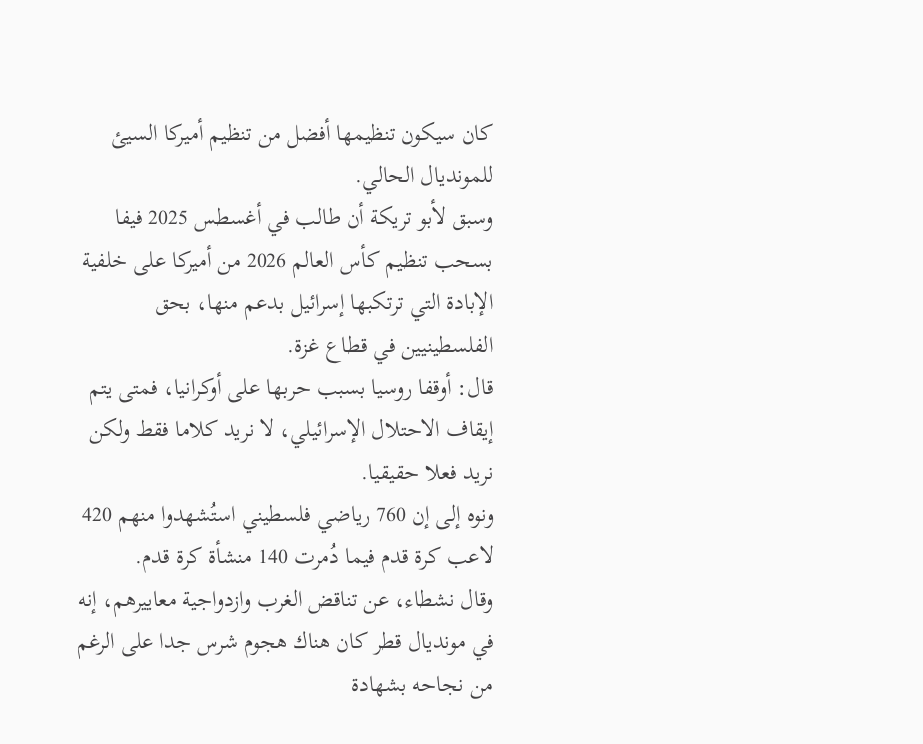كان سيكون تنظيمها أفضل من تنظيم أميركا السيئ للمونديال الحالي.
وسبق لأبو تريكة أن طالب في أغسطس 2025 فيفا بسحب تنظيم كأس العالم 2026 من أميركا على خلفية الإبادة التي ترتكبها إسرائيل بدعم منها، بحق الفلسطينيين في قطاع غزة.
قال: أوقفا روسيا بسبب حربها على أوكرانيا، فمتى يتم إيقاف الاحتلال الإسرائيلي، لا نريد كلاما فقط ولكن نريد فعلا حقيقيا.
ونوه إلى إن 760 رياضي فلسطيني استُشهدوا منهم 420 لاعب كرة قدم فيما دُمرت 140 منشأة كرة قدم.
وقال نشطاء، عن تناقض الغرب وازدواجية معاييرهم، إنه في مونديال قطر كان هناك هجوم شرس جدا على الرغم من نجاحه بشهادة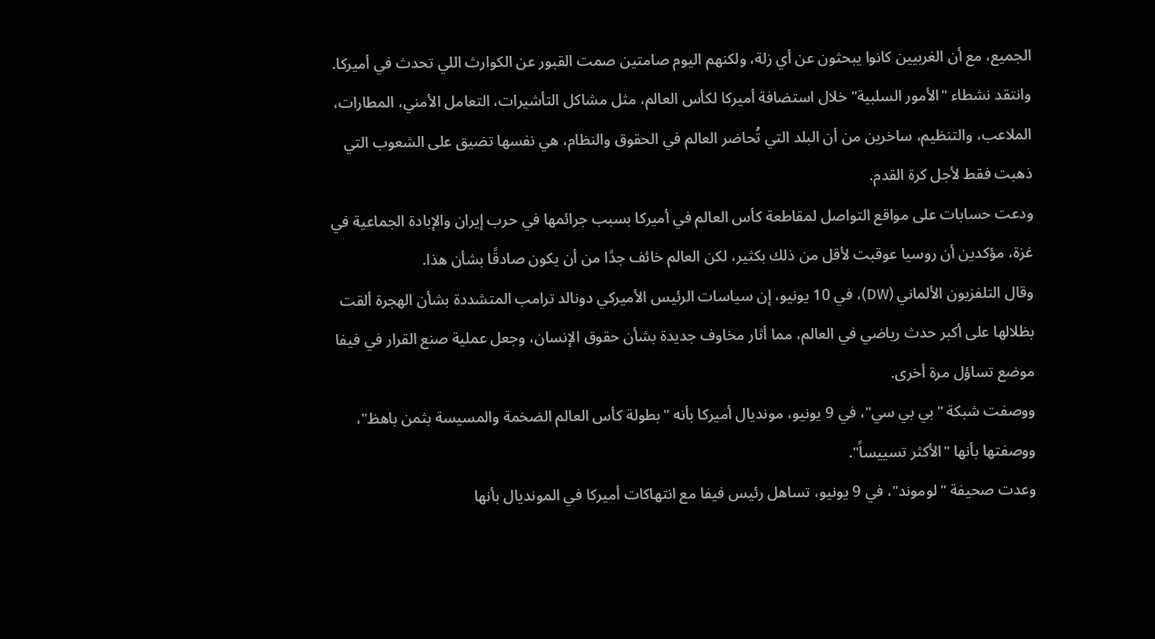الجميع، مع أن الغربيين كانوا يبحثون عن أي زلة، ولكنهم اليوم صامتين صمت القبور عن الكوارث اللي تحدث في أميركا.
وانتقد نشطاء "الأمور السلبية" خلال استضافة أميركا لكأس العالم، مثل مشاكل التأشيرات، التعامل الأمني، المطارات، الملاعب، والتنظيم، ساخرين من أن البلد التي تُحاضر العالم في الحقوق والنظام، هي نفسها تضيق على الشعوب التي ذهبت فقط لأجل كرة القدم.
ودعت حسابات على مواقع التواصل لمقاطعة كأس العالم في أميركا بسبب جرائمها في حرب إيران والإبادة الجماعية في غزة، مؤكدين أن روسيا عوقبت لأقل من ذلك بكثير، لكن العالم خائف جدًا من أن يكون صادقًا بشأن هذا.
وقال التلفزيون الألماني (DW)، في 10 يونيو، إن سياسات الرئيس الأميركي دونالد ترامب المتشددة بشأن الهجرة ألقت بظلالها على أكبر حدث رياضي في العالم، مما أثار مخاوف جديدة بشأن حقوق الإنسان، وجعل عملية صنع القرار في فيفا موضع تساؤل مرة أخرى.
ووصفت شبكة "بي بي سي"، في 9 يونيو، مونديال أميركا بأنه "بطولة كأس العالم الضخمة والمسيسة بثمن باهظ"، ووصفتها بأنها "الأكثر تسييساً".
وعدت صحيفة "لوموند"، في 9 يونيو، تساهل رئيس فيفا مع انتهاكات أميركا في المونديال بأنها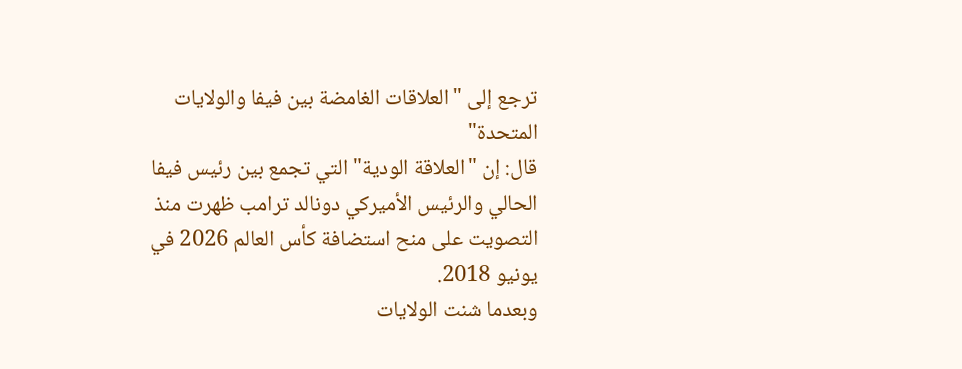ترجع إلى "العلاقات الغامضة بين فيفا والولايات المتحدة"
قال: إن "العلاقة الودية" التي تجمع بين رئيس فيفا الحالي والرئيس الأميركي دونالد ترامب ظهرت منذ التصويت على منح استضافة كأس العالم 2026 في يونيو 2018.
وبعدما شنت الولايات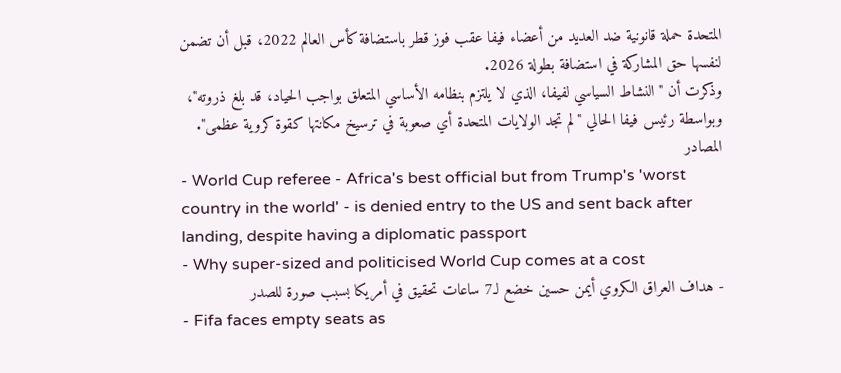المتحدة حملة قانونية ضد العديد من أعضاء فيفا عقب فوز قطر باستضافة كأس العالم 2022، قبل أن تضمن لنفسها حق المشاركة في استضافة بطولة 2026.
وذكرت أن "النشاط السياسي لفيفا، الذي لا يلتزم بنظامه الأساسي المتعلق بواجب الحياد، قد بلغ ذروته"، وبواسطة رئيس فيفا الحالي "لم تجد الولايات المتحدة أي صعوبة في ترسيخ مكانتها كقوة كروية عظمى".
المصادر
- World Cup referee - Africa's best official but from Trump's 'worst country in the world' - is denied entry to the US and sent back after landing, despite having a diplomatic passport
- Why super-sized and politicised World Cup comes at a cost
- هداف العراق الكروي أيمن حسين خضع لـ7 ساعات تحقيق في أمريكا بسبب صورة للصدر
- Fifa faces empty seats as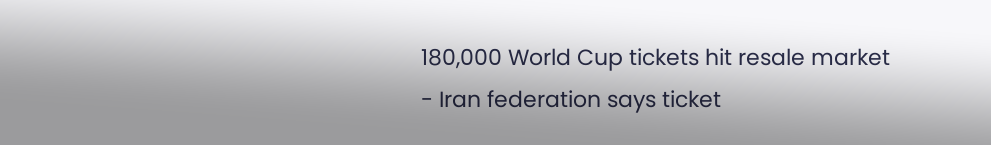180,000 World Cup tickets hit resale market
- Iran federation says ticket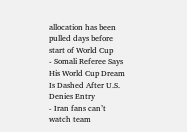allocation has been pulled days before start of World Cup
- Somali Referee Says His World Cup Dream Is Dashed After U.S. Denies Entry
- Iran fans can’t watch team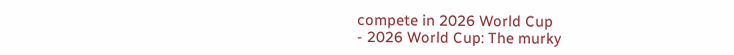compete in 2026 World Cup
- 2026 World Cup: The murky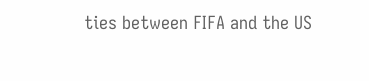ties between FIFA and the US